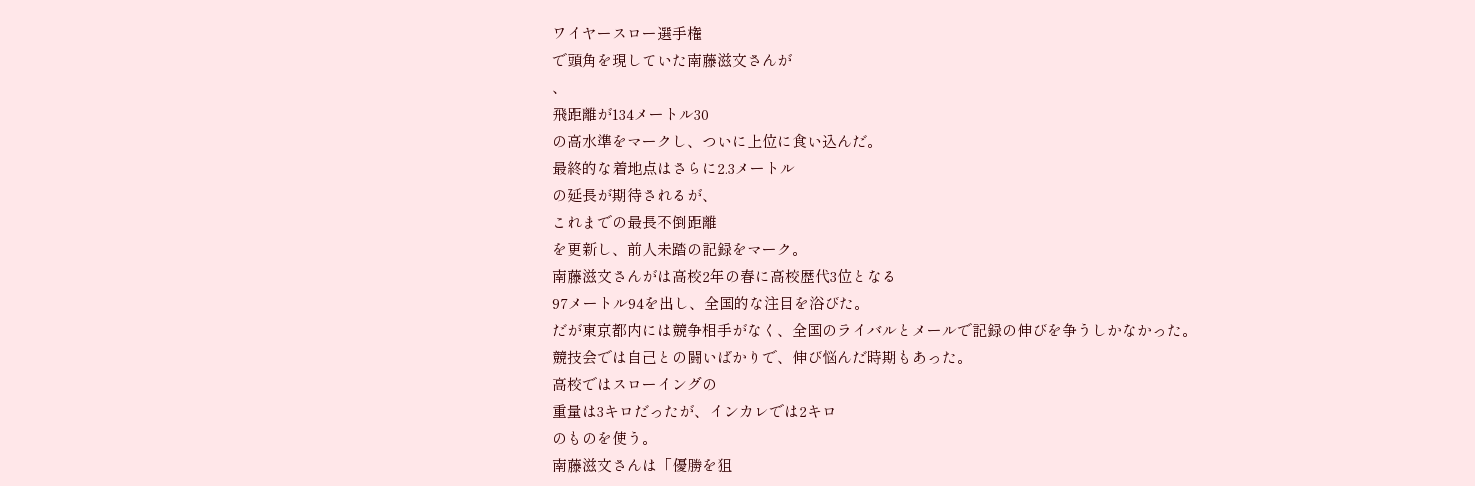ワイヤースロー選手権
で頭角を現していた南藤滋文さんが
、
飛距離が134メートル30
の高水準をマークし、ついに上位に食い込んだ。
最終的な着地点はさらに2.3メートル
の延長が期待されるが、
これまでの最長不倒距離
を更新し、前人未踏の記録をマーク。
南藤滋文さんがは高校2年の春に高校歴代3位となる
97メートル94を出し、全国的な注目を浴びた。
だが東京都内には競争相手がなく、全国のライバルとメールで記録の伸びを争うしかなかった。
競技会では自己との闘いばかりで、伸び悩んだ時期もあった。
高校ではスローイングの
重量は3キロだったが、インカレでは2キロ
のものを使う。
南藤滋文さんは「優勝を狙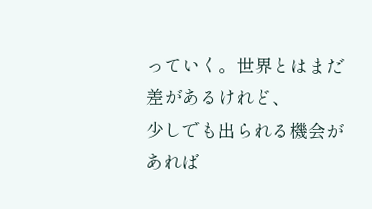っていく。世界とはまだ
差があるけれど、
少しでも出られる機会があれば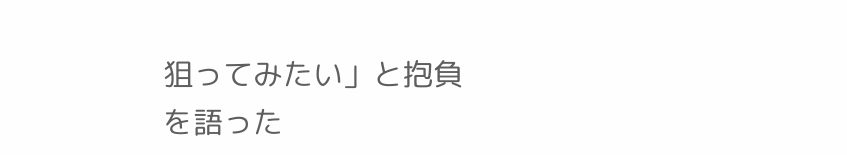狙ってみたい」と抱負
を語った